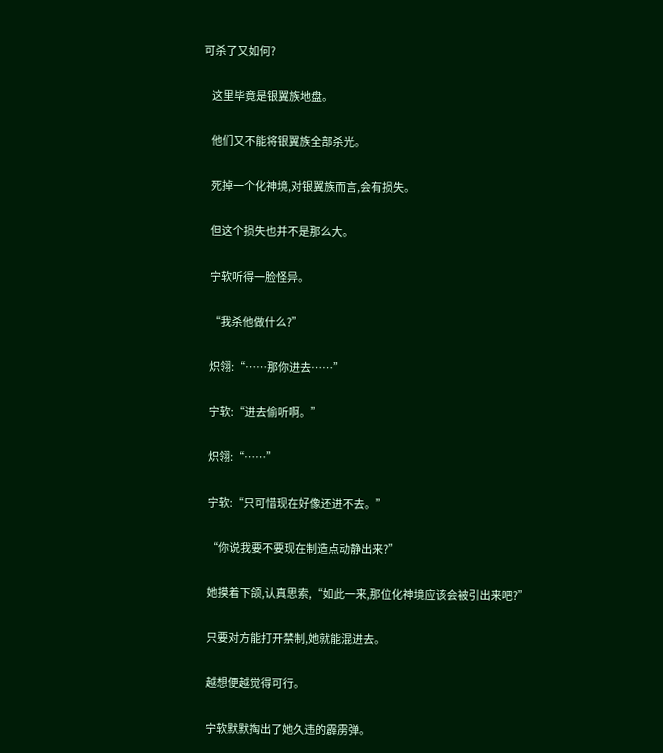可杀了又如何?

    这里毕竟是银翼族地盘。

    他们又不能将银翼族全部杀光。

    死掉一个化神境,对银翼族而言,会有损失。

    但这个损失也并不是那么大。

    宁软听得一脸怪异。

    “我杀他做什么?”

    炽翎:“……那你进去……”

    宁软:“进去偷听啊。”

    炽翎:“……”

    宁软:“只可惜现在好像还进不去。”

    “你说我要不要现在制造点动静出来?”

    她摸着下颌,认真思索,“如此一来,那位化神境应该会被引出来吧?”

    只要对方能打开禁制,她就能混进去。

    越想便越觉得可行。

    宁软默默掏出了她久违的霹雳弹。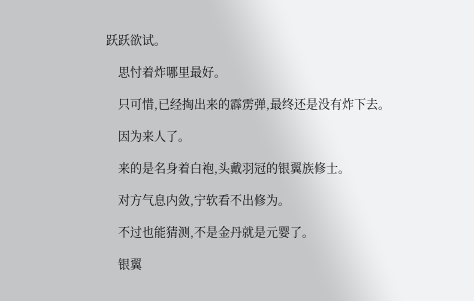跃跃欲试。

    思忖着炸哪里最好。

    只可惜,已经掏出来的霹雳弹,最终还是没有炸下去。

    因为来人了。

    来的是名身着白袍,头戴羽冠的银翼族修士。

    对方气息内敛,宁软看不出修为。

    不过也能猜测,不是金丹就是元婴了。

    银翼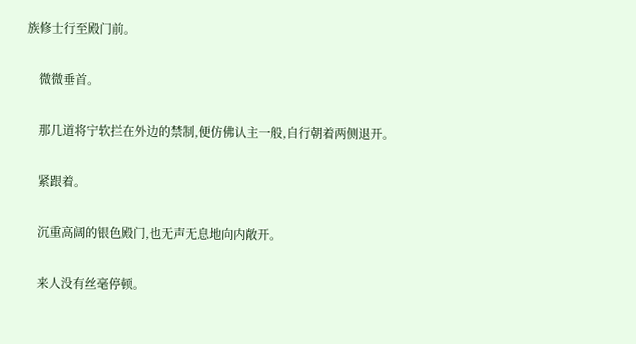族修士行至殿门前。

    微微垂首。

    那几道将宁软拦在外边的禁制,便仿佛认主一般,自行朝着两侧退开。

    紧跟着。

    沉重高阔的银色殿门,也无声无息地向内敞开。

    来人没有丝毫停顿。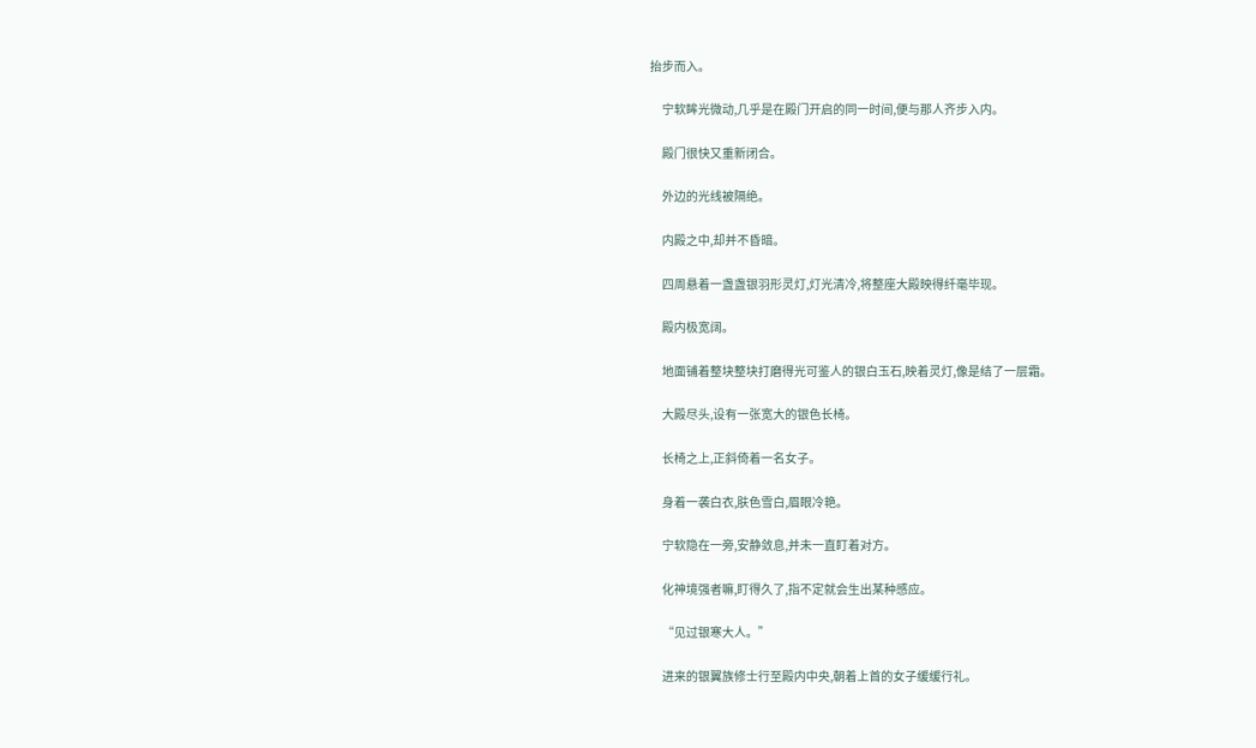抬步而入。

    宁软眸光微动,几乎是在殿门开启的同一时间,便与那人齐步入内。

    殿门很快又重新闭合。

    外边的光线被隔绝。

    内殿之中,却并不昏暗。

    四周悬着一盏盏银羽形灵灯,灯光清冷,将整座大殿映得纤毫毕现。

    殿内极宽阔。

    地面铺着整块整块打磨得光可鉴人的银白玉石,映着灵灯,像是结了一层霜。

    大殿尽头,设有一张宽大的银色长椅。

    长椅之上,正斜倚着一名女子。

    身着一袭白衣,肤色雪白,眉眼冷艳。

    宁软隐在一旁,安静敛息,并未一直盯着对方。

    化神境强者嘛,盯得久了,指不定就会生出某种感应。

    “见过银寒大人。”

    进来的银翼族修士行至殿内中央,朝着上首的女子缓缓行礼。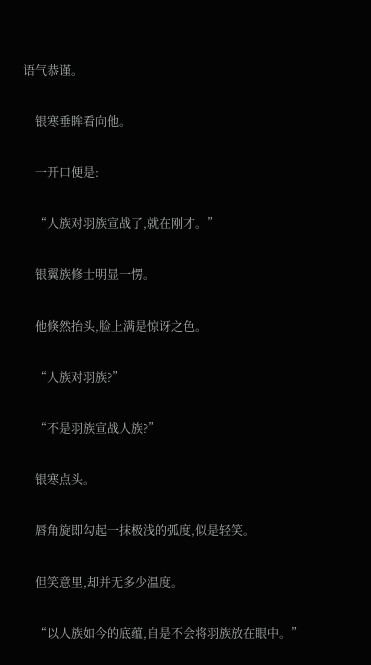语气恭谨。

    银寒垂眸看向他。

    一开口便是:

    “人族对羽族宣战了,就在刚才。”

    银翼族修士明显一愣。

    他倏然抬头,脸上满是惊讶之色。

    “人族对羽族?”

    “不是羽族宣战人族?”

    银寒点头。

    唇角旋即勾起一抹极浅的弧度,似是轻笑。

    但笑意里,却并无多少温度。

    “以人族如今的底蕴,自是不会将羽族放在眼中。”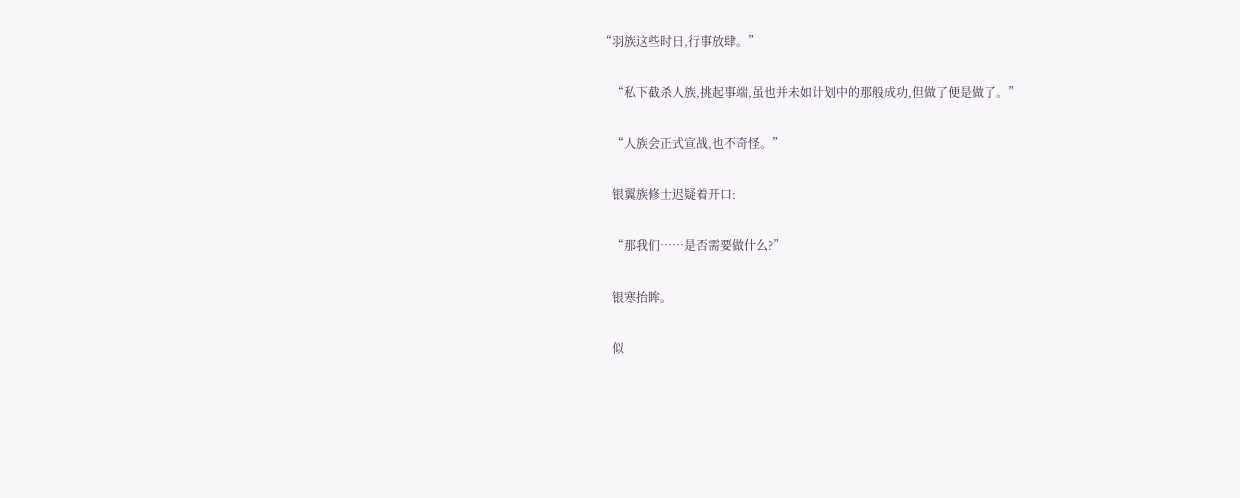“羽族这些时日,行事放肆。”

    “私下截杀人族,挑起事端,虽也并未如计划中的那般成功,但做了便是做了。”

    “人族会正式宣战,也不奇怪。”

    银翼族修士迟疑着开口:

    “那我们……是否需要做什么?”

    银寒抬眸。

    似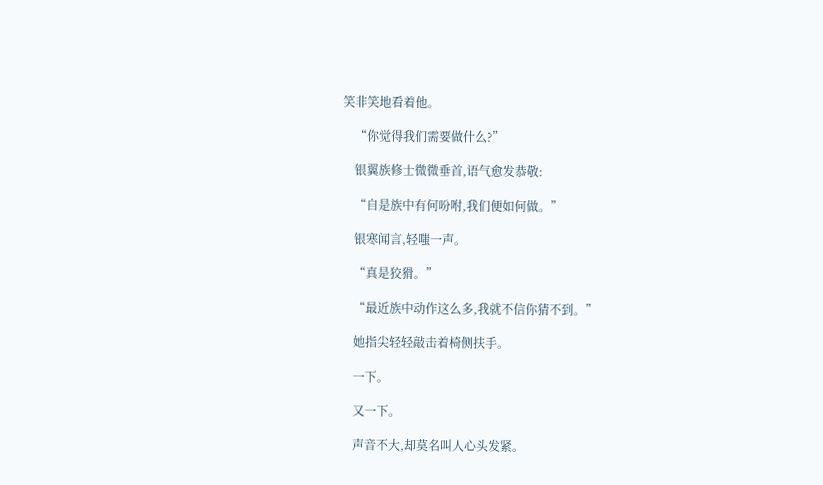笑非笑地看着他。

    “你觉得我们需要做什么?”

    银翼族修士微微垂首,语气愈发恭敬:

    “自是族中有何吩咐,我们便如何做。”

    银寒闻言,轻嗤一声。

    “真是狡猾。”

    “最近族中动作这么多,我就不信你猜不到。”

    她指尖轻轻敲击着椅侧扶手。

    一下。

    又一下。

    声音不大,却莫名叫人心头发紧。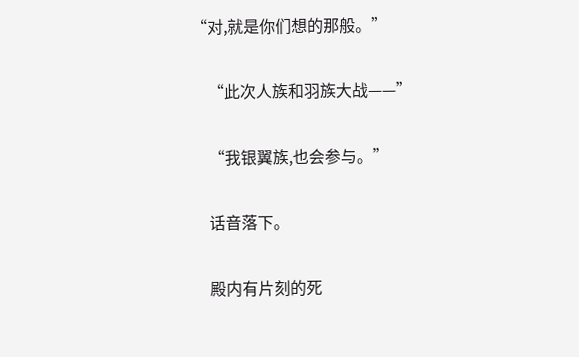“对,就是你们想的那般。”

    “此次人族和羽族大战——”

    “我银翼族,也会参与。”

    话音落下。

    殿内有片刻的死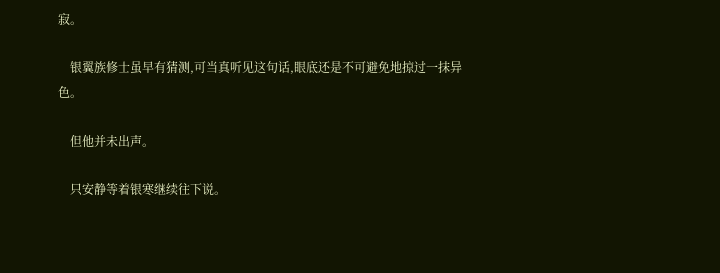寂。

    银翼族修士虽早有猜测,可当真听见这句话,眼底还是不可避免地掠过一抹异色。

    但他并未出声。

    只安静等着银寒继续往下说。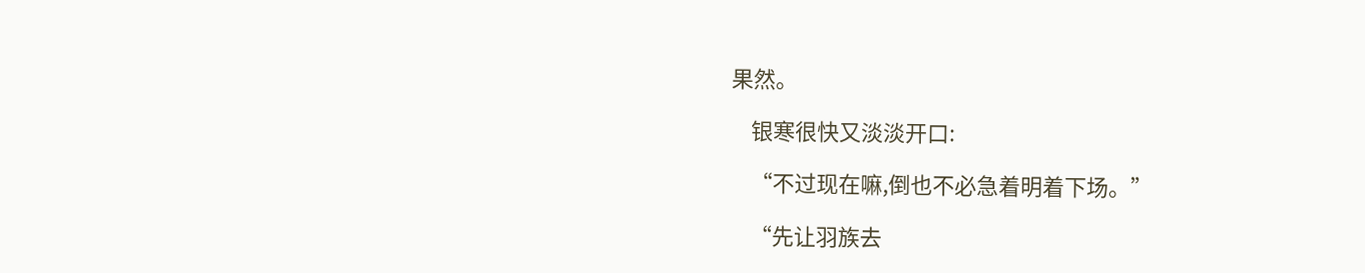果然。

    银寒很快又淡淡开口:

    “不过现在嘛,倒也不必急着明着下场。”

    “先让羽族去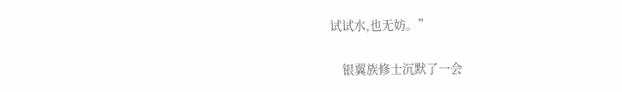试试水,也无妨。”

    银翼族修士沉默了一会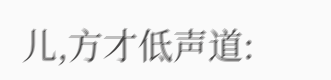儿,方才低声道: